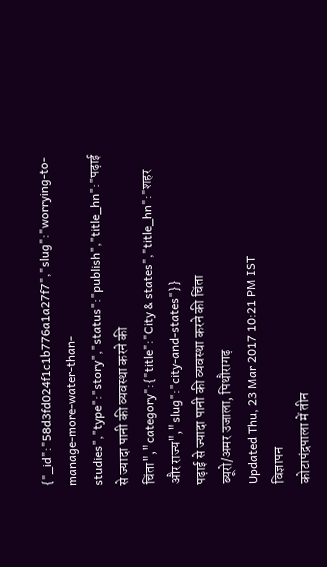{"_id":"58d3fd024f1c1b776a1a27f7","slug":"worrying-to-manage-more-water-than-studies","type":"story","status":"publish","title_hn":"पढ़ाई से ज्यादा पानी की व्यवस्था करने की चिंता","category":{"title":"City & states","title_hn":"शहर और राज्य","slug":"city-and-states"}}
पढ़ाई से ज्यादा पानी की व्यवस्था करने की चिंता
ब्यूरो/अमर उजाला, पिथौरागढ़
Updated Thu, 23 Mar 2017 10:21 PM IST
विज्ञापन
कोटापंद्रपाला में तीन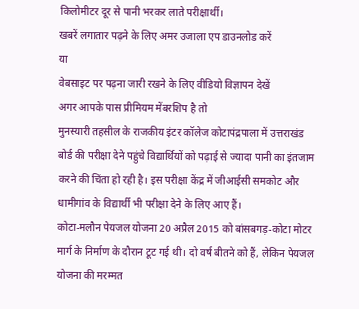किलोमीटर दूर से पानी भरकर लाते परीक्षार्थी।
खबरें लगातार पढ़ने के लिए अमर उजाला एप डाउनलोड करें
या
वेबसाइट पर पढ़ना जारी रखने के लिए वीडियो विज्ञापन देखें
अगर आपके पास प्रीमियम मेंबरशिप है तो
मुनस्यारी तहसील के राजकीय इंटर कॉलेज कोटापंद्रपाला में उत्तराखंड बोर्ड की परीक्षा देने पहुंचे विद्यार्थियों को पढ़ाई से ज्यादा पानी का इंतजाम करने की चिंता हो रही है। इस परीक्षा केंद्र में जीआईसी समकोट और धामीगांव के विद्यार्थी भी परीक्षा देने के लिए आए हैं।
कोटा-मलौन पेयजल योजना 20 अप्रैल 2015 को बांसबगड़-कोटा मोटर मार्ग के निर्माण के दौरान टूट गई थी। दो वर्ष बीतने को हैं, लेकिन पेयजल योजना की मरम्मत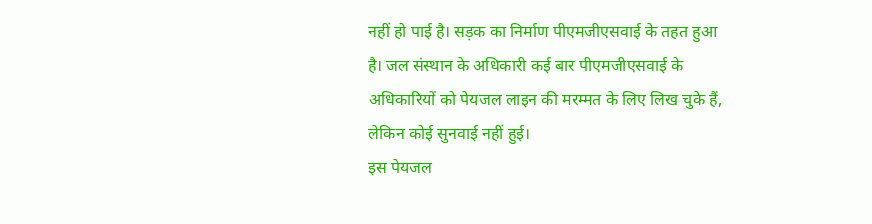नहीं हो पाई है। सड़क का निर्माण पीएमजीएसवाई के तहत हुआ है। जल संस्थान के अधिकारी कई बार पीएमजीएसवाई के अधिकारियों को पेयजल लाइन की मरम्मत के लिए लिख चुके हैं, लेकिन कोई सुनवाई नहीं हुई।
इस पेयजल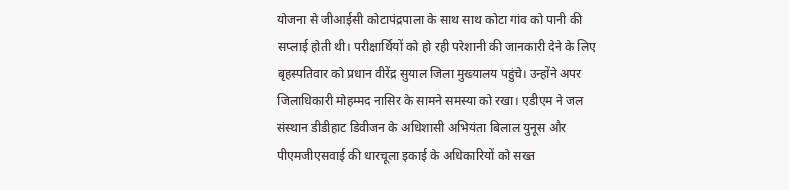योजना से जीआईसी कोटापंद्रपाला के साथ साथ कोटा गांव को पानी की सप्लाई होती थी। परीक्षार्थियों को हो रही परेशानी की जानकारी देने के लिए बृहस्पतिवार को प्रधान वीरेंद्र सुयाल जिला मुख्यालय पहुंचे। उन्होंने अपर जिलाधिकारी मोहम्मद नासिर के सामने समस्या को रखा। एडीएम ने जल संस्थान डीडीहाट डिवीजन के अधिशासी अभियंता बिलाल युनूस और पीएमजीएसवाई की धारचूला इकाई के अधिकारियों को सख्त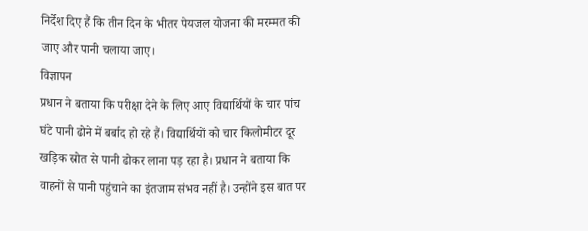निर्देश दिए हैं कि तीन दिन के भीतर पेयजल योजना की मरम्मत की जाए और पानी चलाया जाए।
विज्ञापन
प्रधान ने बताया कि परीक्षा देने के लिए आए विद्यार्थियों के चार पांच घंटे पानी ढोने में बर्बाद हो रहे हैं। विद्यार्थियों को चार किलोमीटर दूर खड़िक स्रोत से पानी ढोकर लाना पड़ रहा है। प्रधान ने बताया कि वाहनों से पानी पहुंचाने का इंतजाम संभव नहीं है। उन्होंने इस बात पर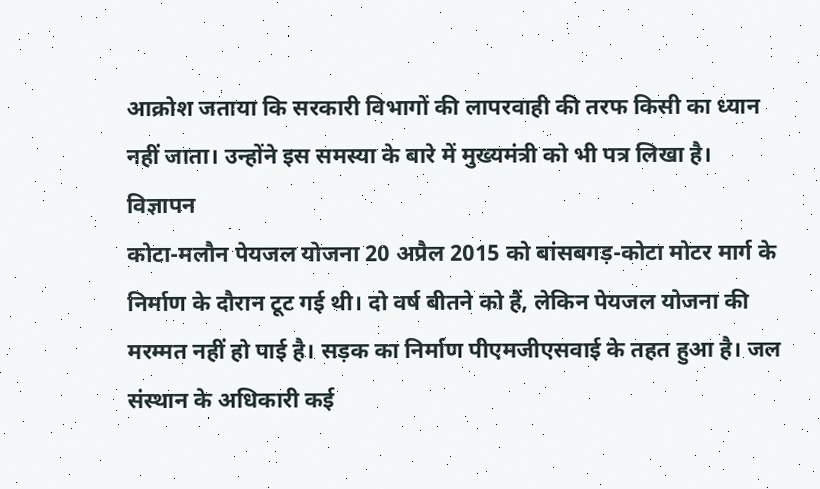आक्रोश जताया कि सरकारी विभागों की लापरवाही की तरफ किसी का ध्यान नहीं जाता। उन्होंने इस समस्या के बारे में मुख्यमंत्री को भी पत्र लिखा है।
विज्ञापन
कोटा-मलौन पेयजल योजना 20 अप्रैल 2015 को बांसबगड़-कोटा मोटर मार्ग के निर्माण के दौरान टूट गई थी। दो वर्ष बीतने को हैं, लेकिन पेयजल योजना की मरम्मत नहीं हो पाई है। सड़क का निर्माण पीएमजीएसवाई के तहत हुआ है। जल संस्थान के अधिकारी कई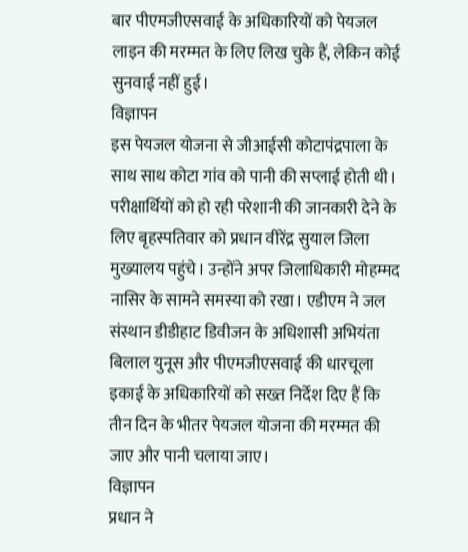बार पीएमजीएसवाई के अधिकारियों को पेयजल लाइन की मरम्मत के लिए लिख चुके हैं, लेकिन कोई सुनवाई नहीं हुई।
विज्ञापन
इस पेयजल योजना से जीआईसी कोटापंद्रपाला के साथ साथ कोटा गांव को पानी की सप्लाई होती थी। परीक्षार्थियों को हो रही परेशानी की जानकारी देने के लिए बृहस्पतिवार को प्रधान वीरेंद्र सुयाल जिला मुख्यालय पहुंचे। उन्होंने अपर जिलाधिकारी मोहम्मद नासिर के सामने समस्या को रखा। एडीएम ने जल संस्थान डीडीहाट डिवीजन के अधिशासी अभियंता बिलाल युनूस और पीएमजीएसवाई की धारचूला इकाई के अधिकारियों को सख्त निर्देश दिए हैं कि तीन दिन के भीतर पेयजल योजना की मरम्मत की जाए और पानी चलाया जाए।
विज्ञापन
प्रधान ने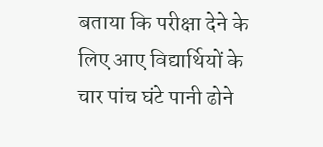बताया कि परीक्षा देने के लिए आए विद्यार्थियों के चार पांच घंटे पानी ढोने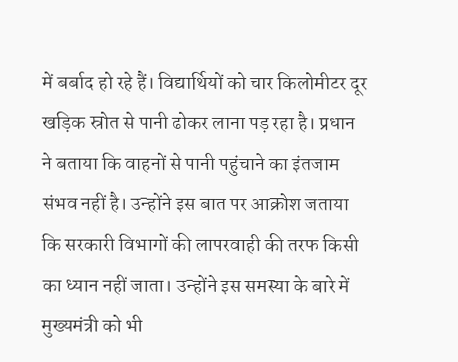में बर्बाद हो रहे हैं। विद्यार्थियों को चार किलोमीटर दूर खड़िक स्रोत से पानी ढोकर लाना पड़ रहा है। प्रधान ने बताया कि वाहनों से पानी पहुंचाने का इंतजाम संभव नहीं है। उन्होंने इस बात पर आक्रोश जताया कि सरकारी विभागों की लापरवाही की तरफ किसी का ध्यान नहीं जाता। उन्होंने इस समस्या के बारे में मुख्यमंत्री को भी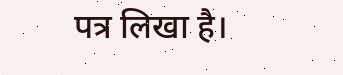पत्र लिखा है।